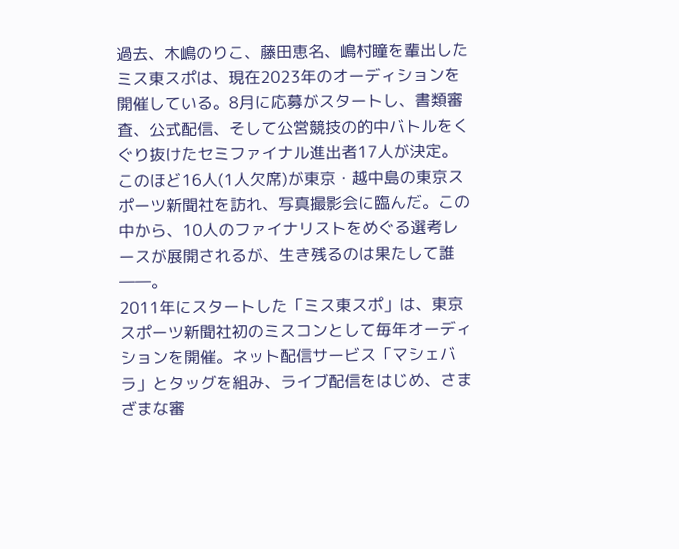過去、木嶋のりこ、藤田恵名、嶋村瞳を輩出したミス東スポは、現在2023年のオーディションを開催している。8月に応募がスタートし、書類審査、公式配信、そして公営競技の的中バトルをくぐり抜けたセミファイナル進出者17人が決定。このほど16人(1人欠席)が東京・越中島の東京スポーツ新聞社を訪れ、写真撮影会に臨んだ。この中から、10人のファイナリストをめぐる選考レースが展開されるが、生き残るのは果たして誰――。
2011年にスタートした「ミス東スポ」は、東京スポーツ新聞社初のミスコンとして毎年オーディションを開催。ネット配信サービス「マシェバラ」とタッグを組み、ライブ配信をはじめ、さまざまな審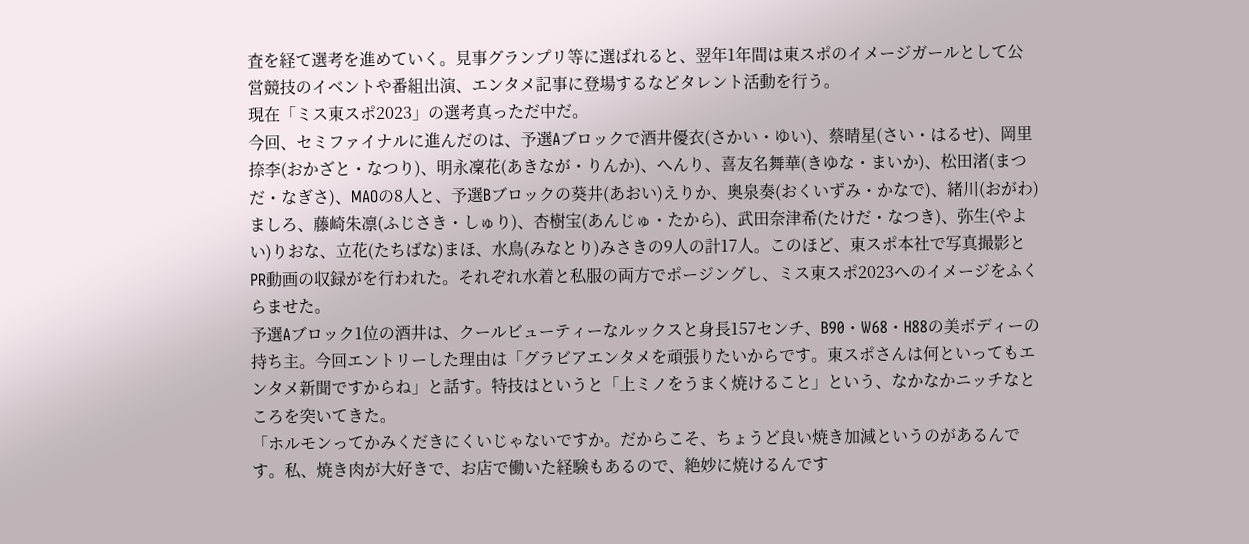査を経て選考を進めていく。見事グランプリ等に選ばれると、翌年1年間は東スポのイメージガールとして公営競技のイベントや番組出演、エンタメ記事に登場するなどタレント活動を行う。
現在「ミス東スポ2023」の選考真っただ中だ。
今回、セミファイナルに進んだのは、予選Aブロックで酒井優衣(さかい・ゆい)、蔡晴星(さい・はるせ)、岡里捺李(おかざと・なつり)、明永凜花(あきなが・りんか)、へんり、喜友名舞華(きゆな・まいか)、松田渚(まつだ・なぎさ)、MAOの8人と、予選Bブロックの葵井(あおい)えりか、奥泉奏(おくいずみ・かなで)、緒川(おがわ)ましろ、藤崎朱凛(ふじさき・しゅり)、杏樹宝(あんじゅ・たから)、武田奈津希(たけだ・なつき)、弥生(やよい)りおな、立花(たちばな)まほ、水鳥(みなとり)みさきの9人の計17人。このほど、東スポ本社で写真撮影とPR動画の収録がを行われた。それぞれ水着と私服の両方でポージングし、ミス東スポ2023へのイメージをふくらませた。
予選Aブロック1位の酒井は、クールビューティーなルックスと身長157センチ、B90・W68・H88の美ボディーの持ち主。今回エントリーした理由は「グラビアエンタメを頑張りたいからです。東スポさんは何といってもエンタメ新聞ですからね」と話す。特技はというと「上ミノをうまく焼けること」という、なかなかニッチなところを突いてきた。
「ホルモンってかみくだきにくいじゃないですか。だからこそ、ちょうど良い焼き加減というのがあるんです。私、焼き肉が大好きで、お店で働いた経験もあるので、絶妙に焼けるんです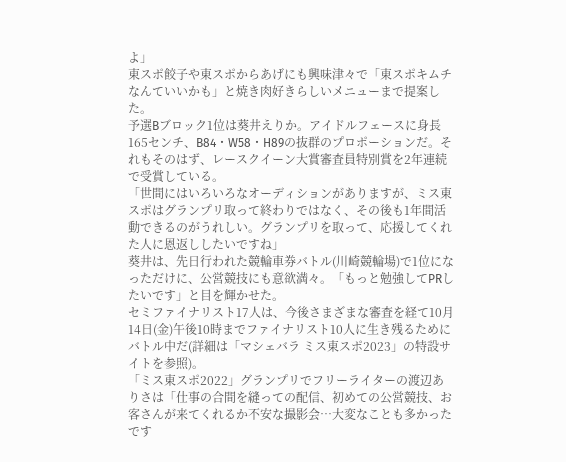よ」
東スポ餃子や東スポからあげにも興味津々で「東スポキムチなんていいかも」と焼き肉好きらしいメニューまで提案した。
予選Bブロック1位は葵井えりか。アイドルフェースに身長165センチ、B84・W58・H89の抜群のプロポーションだ。それもそのはず、レースクイーン大賞審査員特別賞を2年連続で受賞している。
「世間にはいろいろなオーディションがありますが、ミス東スポはグランプリ取って終わりではなく、その後も1年間活動できるのがうれしい。グランプリを取って、応援してくれた人に恩返ししたいですね」
葵井は、先日行われた競輪車券バトル(川崎競輪場)で1位になっただけに、公営競技にも意欲満々。「もっと勉強してPRしたいです」と目を輝かせた。
セミファイナリスト17人は、今後さまざまな審査を経て10月14日(金)午後10時までファイナリスト10人に生き残るためにバトル中だ(詳細は「マシェバラ ミス東スポ2023」の特設サイトを参照)。
「ミス東スポ2022」グランプリでフリーライターの渡辺ありさは「仕事の合間を縫っての配信、初めての公営競技、お客さんが来てくれるか不安な撮影会…大変なことも多かったです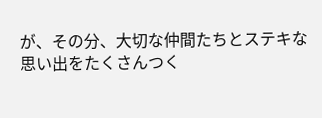が、その分、大切な仲間たちとステキな思い出をたくさんつく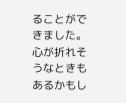ることができました。心が折れそうなときもあるかもし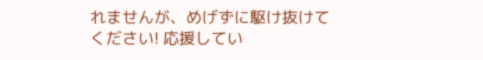れませんが、めげずに駆け抜けてください! 応援してい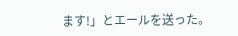ます!」とエールを送った。